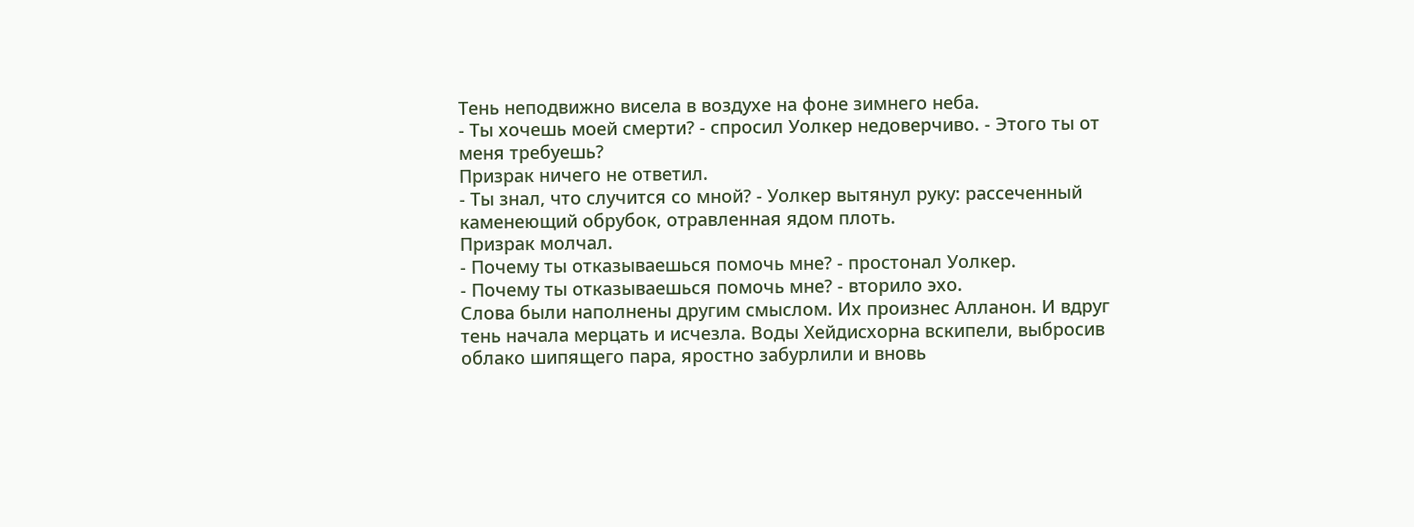Тень неподвижно висела в воздухе на фоне зимнего неба.
- Ты хочешь моей смерти? - спросил Уолкер недоверчиво. - Этого ты от меня требуешь?
Призрак ничего не ответил.
- Ты знал, что случится со мной? - Уолкер вытянул руку: рассеченный каменеющий обрубок, отравленная ядом плоть.
Призрак молчал.
- Почему ты отказываешься помочь мне? - простонал Уолкер.
- Почему ты отказываешься помочь мне? - вторило эхо.
Слова были наполнены другим смыслом. Их произнес Алланон. И вдруг тень начала мерцать и исчезла. Воды Хейдисхорна вскипели, выбросив облако шипящего пара, яростно забурлили и вновь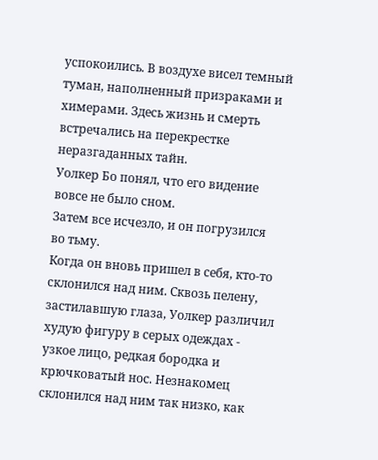успокоились. В воздухе висел темный туман, наполненный призраками и химерами. Здесь жизнь и смерть встречались на перекрестке неразгаданных тайн.
Уолкер Бо понял, что его видение вовсе не было сном.
Затем все исчезло, и он погрузился во тьму.
Когда он вновь пришел в себя, кто-то склонился над ним. Сквозь пелену, застилавшую глаза, Уолкер различил худую фигуру в серых одеждах - узкое лицо, редкая бородка и крючковатый нос. Незнакомец склонился над ним так низко, как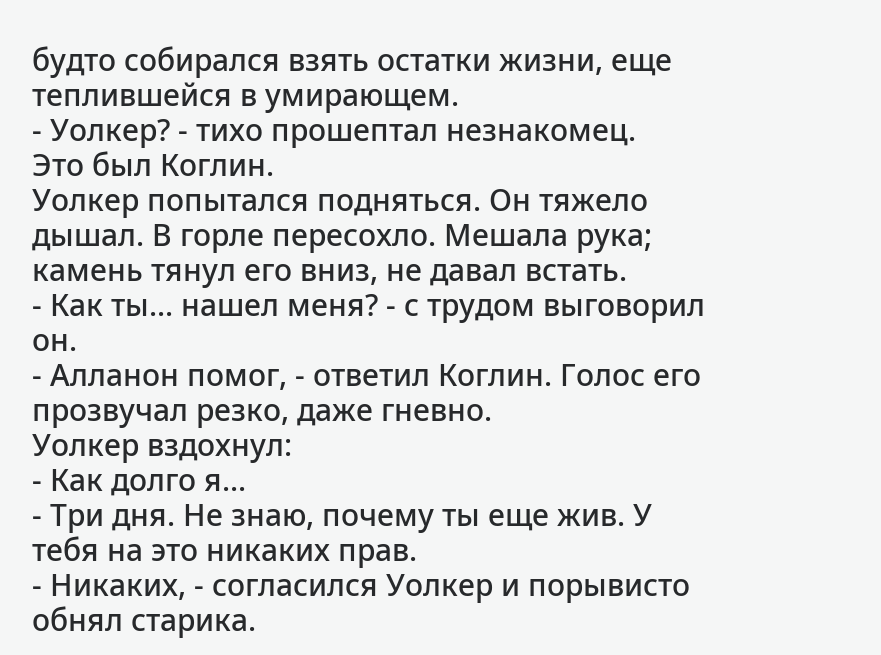будто собирался взять остатки жизни, еще теплившейся в умирающем.
- Уолкер? - тихо прошептал незнакомец.
Это был Коглин.
Уолкер попытался подняться. Он тяжело дышал. В горле пересохло. Мешала рука; камень тянул его вниз, не давал встать.
- Как ты... нашел меня? - с трудом выговорил он.
- Алланон помог, - ответил Коглин. Голос его прозвучал резко, даже гневно.
Уолкер вздохнул:
- Как долго я...
- Три дня. Не знаю, почему ты еще жив. У тебя на это никаких прав.
- Никаких, - согласился Уолкер и порывисто обнял старика.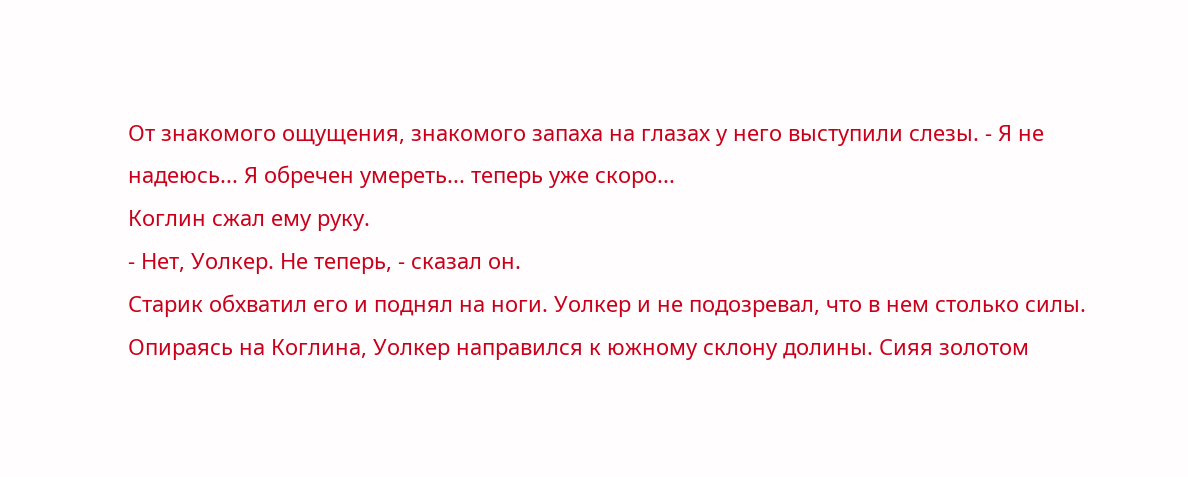От знакомого ощущения, знакомого запаха на глазах у него выступили слезы. - Я не надеюсь... Я обречен умереть... теперь уже скоро...
Коглин сжал ему руку.
- Нет, Уолкер. Не теперь, - сказал он.
Старик обхватил его и поднял на ноги. Уолкер и не подозревал, что в нем столько силы. Опираясь на Коглина, Уолкер направился к южному склону долины. Сияя золотом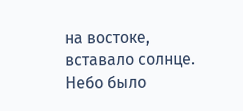на востоке, вставало солнце. Небо было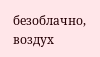безоблачно, воздух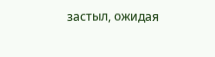застыл, ожидая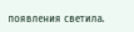появления светила.